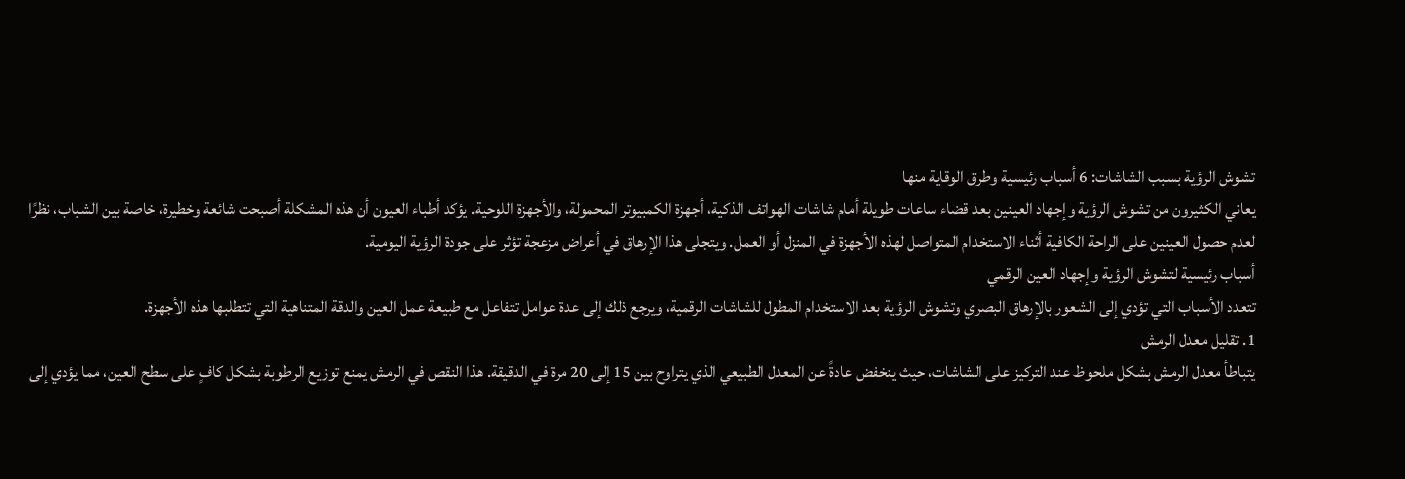تشوش الرؤية بسبب الشاشات: 6 أسباب رئيسية وطرق الوقاية منها
يعاني الكثيرون من تشوش الرؤية وإجهاد العينين بعد قضاء ساعات طويلة أمام شاشات الهواتف الذكية، أجهزة الكمبيوتر المحمولة، والأجهزة اللوحية. يؤكد أطباء العيون أن هذه المشكلة أصبحت شائعة وخطيرة، خاصة بين الشباب، نظرًا لعدم حصول العينين على الراحة الكافية أثناء الاستخدام المتواصل لهذه الأجهزة في المنزل أو العمل. ويتجلى هذا الإرهاق في أعراض مزعجة تؤثر على جودة الرؤية اليومية.
أسباب رئيسية لتشوش الرؤية وإجهاد العين الرقمي
تتعدد الأسباب التي تؤدي إلى الشعور بالإرهاق البصري وتشوش الرؤية بعد الاستخدام المطول للشاشات الرقمية، ويرجع ذلك إلى عدة عوامل تتفاعل مع طبيعة عمل العين والدقة المتناهية التي تتطلبها هذه الأجهزة.
1. تقليل معدل الرمش
يتباطأ معدل الرمش بشكل ملحوظ عند التركيز على الشاشات، حيث ينخفض عادةً عن المعدل الطبيعي الذي يتراوح بين 15 إلى 20 مرة في الدقيقة. هذا النقص في الرمش يمنع توزيع الرطوبة بشكل كافٍ على سطح العين، مما يؤدي إلى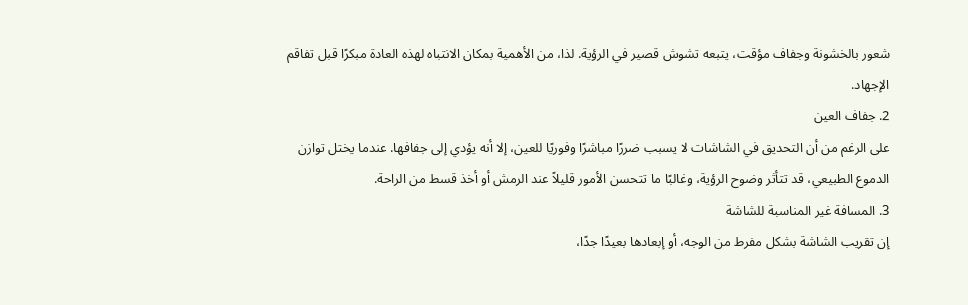شعور بالخشونة وجفاف مؤقت، يتبعه تشوش قصير في الرؤية. لذا، من الأهمية بمكان الانتباه لهذه العادة مبكرًا قبل تفاقم الإجهاد.
2. جفاف العين
على الرغم من أن التحديق في الشاشات لا يسبب ضررًا مباشرًا وفوريًا للعين، إلا أنه يؤدي إلى جفافها. عندما يختل توازن الدموع الطبيعي، قد تتأثر وضوح الرؤية، وغالبًا ما تتحسن الأمور قليلاً عند الرمش أو أخذ قسط من الراحة.
3. المسافة غير المناسبة للشاشة
إن تقريب الشاشة بشكل مفرط من الوجه، أو إبعادها بعيدًا جدًا،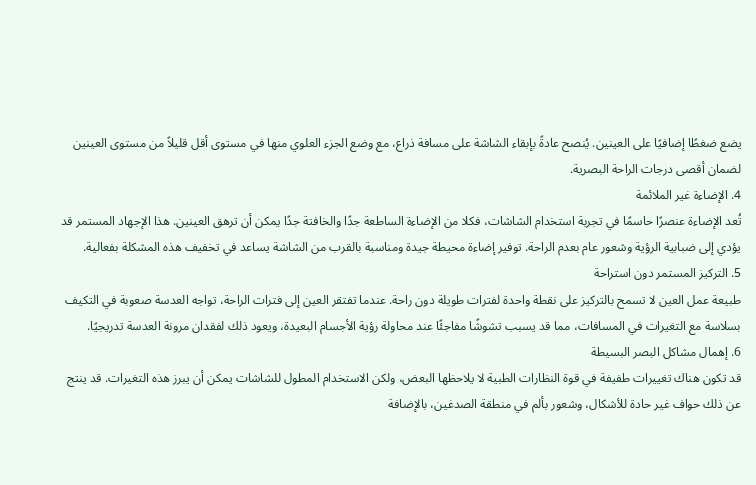يضع ضغطًا إضافيًا على العينين. يُنصح عادةً بإبقاء الشاشة على مسافة ذراع، مع وضع الجزء العلوي منها في مستوى أقل قليلاً من مستوى العينين لضمان أقصى درجات الراحة البصرية.
4. الإضاءة غير الملائمة
تُعد الإضاءة عنصرًا حاسمًا في تجربة استخدام الشاشات، فكلا من الإضاءة الساطعة جدًا والخافتة جدًا يمكن أن ترهق العينين. هذا الإجهاد المستمر قد يؤدي إلى ضبابية الرؤية وشعور عام بعدم الراحة. توفير إضاءة محيطة جيدة ومناسبة بالقرب من الشاشة يساعد في تخفيف هذه المشكلة بفعالية.
5. التركيز المستمر دون استراحة
طبيعة عمل العين لا تسمح بالتركيز على نقطة واحدة لفترات طويلة دون راحة. عندما تفتقر العين إلى فترات الراحة، تواجه العدسة صعوبة في التكيف بسلاسة مع التغيرات في المسافات، مما قد يسبب تشوشًا مفاجئًا عند محاولة رؤية الأجسام البعيدة، ويعود ذلك لفقدان مرونة العدسة تدريجيًا.
6. إهمال مشاكل البصر البسيطة
قد تكون هناك تغييرات طفيفة في قوة النظارات الطبية لا يلاحظها البعض، ولكن الاستخدام المطول للشاشات يمكن أن يبرز هذه التغيرات. قد ينتج عن ذلك حواف غير حادة للأشكال، وشعور بألم في منطقة الصدغين، بالإضافة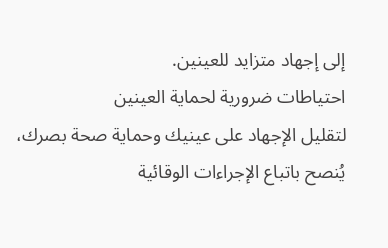إلى إجهاد متزايد للعينين.
احتياطات ضرورية لحماية العينين
لتقليل الإجهاد على عينيك وحماية صحة بصرك، يُنصح باتباع الإجراءات الوقائية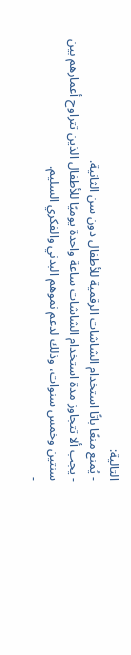التالية:
- يُمنع منعًا باتًا استخدام الشاشات الرقمية للأطفال دون سن الثانية.
- يجب ألا تتجاوز مدة استخدام الشاشات ساعة واحدة يوميًا للأطفال الذين تتراوح أعمارهم بين سنتين وخمس سنوات، وذلك لدعم نموهم البدني والفكري السليم.
-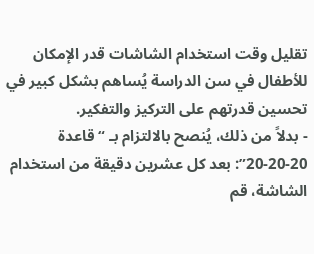تقليل وقت استخدام الشاشات قدر الإمكان للأطفال في سن الدراسة يُساهم بشكل كبير في تحسين قدرتهم على التركيز والتفكير.
- بدلاً من ذلك، يُنصح بالالتزام بـ “قاعدة 20-20-20”: بعد كل عشرين دقيقة من استخدام الشاشة، قم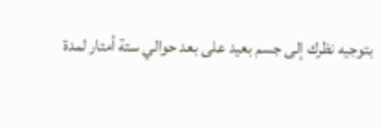بتوجيه نظرك إلى جسم بعيد على بعد حوالي ستة أمتار لمدة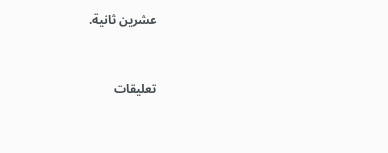عشرين ثانية.


تعليقات